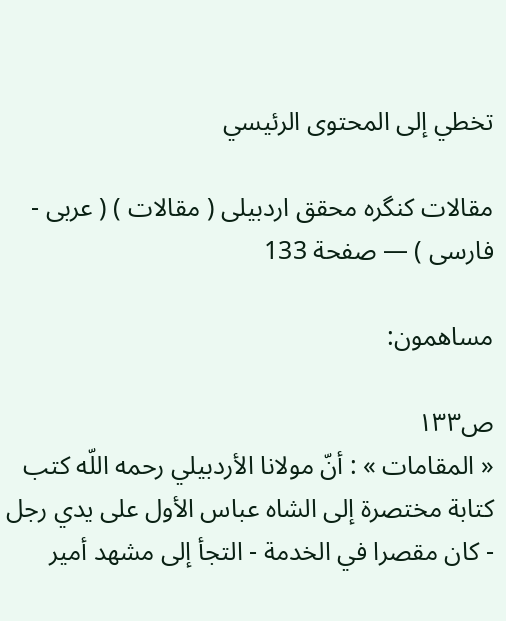تخطي إلى المحتوى الرئيسي

مقالات كنگره محقق اردبيلى ( مقالات ) ( عربى - فارسى ) — صفحة 133

مساهمون:

ص١٣٣
« المقامات » : أنّ مولانا الأردبيلي رحمه اللّه كتب كتابة مختصرة إلى الشاه عباس الأول على يدي رجل - كان مقصرا في الخدمة - التجأ إلى مشهد أمير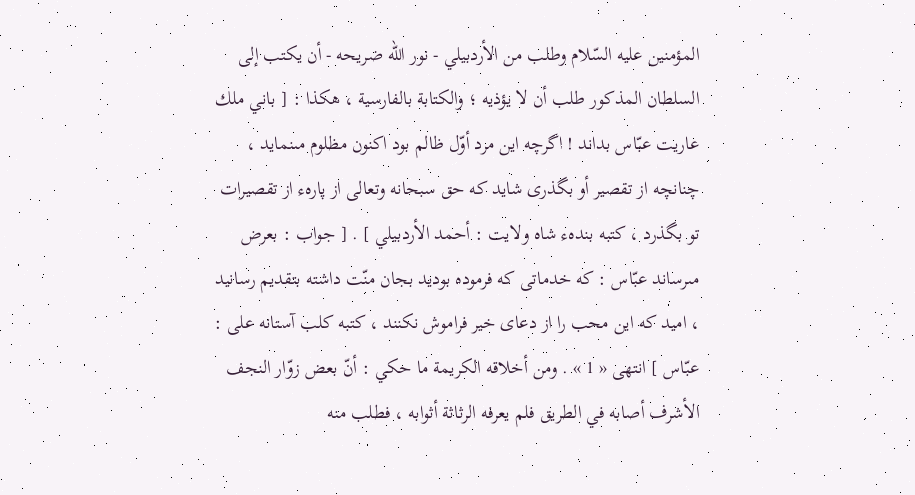المؤمنين عليه السّلام وطلب من الأردبيلي - نور اللّه ضريحه - أن يكتب إلى السلطان المذكور طلب أن لا يؤذيه ؛ والكتابة بالفارسية ، هكذا : [ باني ملك عاريت عبّاس بداند ! اگرچه اين مرد أوّل ظالم بود اكنون مظلوم مىنمايد ، چنانچه از تقصير أو بگذرى شايد كه حق سبحانه وتعالى از پارهء از تقصيرات تو بگذرد ، كتبه بندهء شاه ولايت : أحمد الأردبيلي ] . [ جواب : بعرض مىرساند عبّاس : كه خدماتى كه فرموده بوديد بجان منّت داشته بتقديم رسانيد ، اميد كه اين محب را از دعاى خير فراموش نكنند ، كتبه كلب آستانه على : عبّاس ] انتهى « 1 » . ومن أخلاقه الكريمة ما حكي : أنّ بعض زوّار النجف الأشرف أصابه في الطريق فلم يعرفه الرثاثة أثوابه ، فطلب منه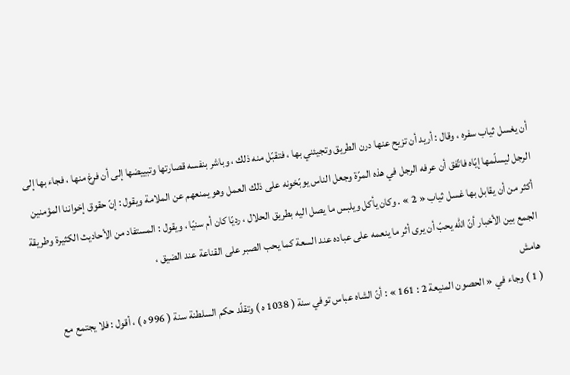أن يغسل ثياب سفره ، وقال : أريد أن تزيح عنها درن الطريق وتجيئني بها ، فتقبّل منه ذلك ، وباشر بنفسه قصارتها وتبييضها إلى أن فرغ منها ، فجاء بها إلى الرجل ليسلّمها إيّاه فاتّفق أن عرفه الرجل في هذه المرّة وجعل الناس يوبّخونه على ذلك العمل وهو يمنعهم عن الملامة ويقول : إنّ حقوق إخواننا المؤمنين أكثر من أن يقابل بها غسل ثياب « 2 » . وكان يأكل ويلبس ما يصل اليه بطريق الحلال ، رديّا كان أم سنيّا ، ويقول : المستفاد من الأحاديث الكثيرة وطريقة الجمع بين الأخبار أنّ اللّه يحبّ أن يرى أثر ما ينعمه على عباده عند السعة كما يحب الصبر على القناعة عند الضيق ،
هامش
( 1 ) وجاء في « الحصون المنيعة 2 : 161 » : أنّ الشاه عباس توفي سنة ( 1038 ه ) وتقلّد حكم السلطنة سنة ( 996 ه ) ، أقول : فلا يجتمع مع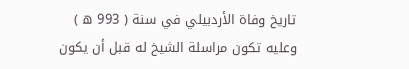تاريخ وفاة الأردبيلي في سنة ( 993 ه ) وعليه تكون مراسلة الشيخ له قبل أن يكون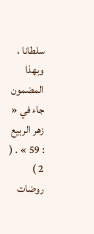سلطانا ، وبهذا المضمون جاء في « زهر الربيع : 59 » . ( 2 ) روضات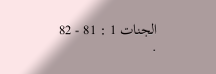الجنات 1 : 81 - 82 .